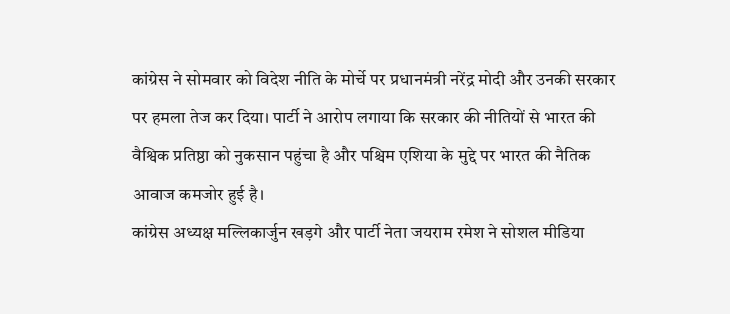कांग्रेस ने सोमवार को विदेश नीति के मोर्चे पर प्रधानमंत्री नरेंद्र मोदी और उनकी सरकार पर हमला तेज कर दिया। पार्टी ने आरोप लगाया कि सरकार की नीतियों से भारत की वैश्विक प्रतिष्ठा को नुकसान पहुंचा है और पश्चिम एशिया के मुद्दे पर भारत की नैतिक आवाज कमजोर हुई है।
कांग्रेस अध्यक्ष मल्लिकार्जुन खड़गे और पार्टी नेता जयराम रमेश ने सोशल मीडिया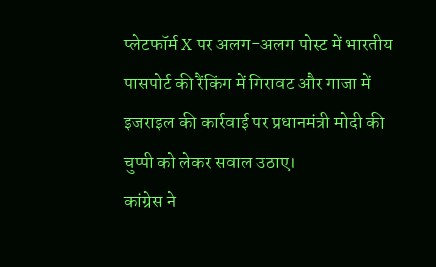प्लेटफॉर्म X पर अलग-अलग पोस्ट में भारतीय पासपोर्ट की रैंकिंग में गिरावट और गाजा में इजराइल की कार्रवाई पर प्रधानमंत्री मोदी की चुप्पी को लेकर सवाल उठाए।
कांग्रेस ने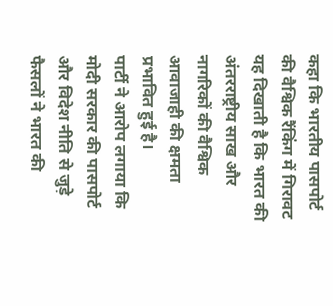कहा कि भारतीय पासपोर्ट की वैश्विक रैंकिंग में गिरावट यह दिखाती है कि भारत की अंतरराष्ट्रीय साख और नागरिकों की वैश्विक आवाजाही की क्षमता प्रभावित हुई है।
पार्टी ने आरोप लगाया कि मोदी सरकार की पासपोर्ट और विदेश नीति से जुड़े फैसलों ने भारत की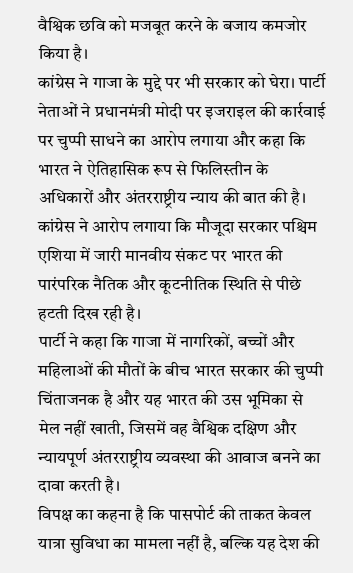वैश्विक छवि को मजबूत करने के बजाय कमजोर किया है।
कांग्रेस ने गाजा के मुद्दे पर भी सरकार को घेरा। पार्टी नेताओं ने प्रधानमंत्री मोदी पर इजराइल की कार्रवाई पर चुप्पी साधने का आरोप लगाया और कहा कि भारत ने ऐतिहासिक रूप से फिलिस्तीन के अधिकारों और अंतरराष्ट्रीय न्याय की बात की है।
कांग्रेस ने आरोप लगाया कि मौजूदा सरकार पश्चिम एशिया में जारी मानवीय संकट पर भारत की पारंपरिक नैतिक और कूटनीतिक स्थिति से पीछे हटती दिख रही है।
पार्टी ने कहा कि गाजा में नागरिकों, बच्चों और महिलाओं की मौतों के बीच भारत सरकार की चुप्पी चिंताजनक है और यह भारत की उस भूमिका से मेल नहीं खाती, जिसमें वह वैश्विक दक्षिण और न्यायपूर्ण अंतरराष्ट्रीय व्यवस्था की आवाज बनने का दावा करती है।
विपक्ष का कहना है कि पासपोर्ट की ताकत केवल यात्रा सुविधा का मामला नहीं है, बल्कि यह देश की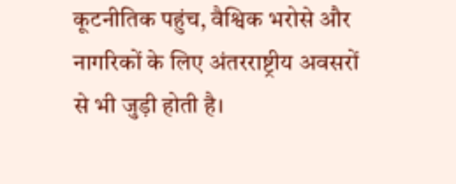कूटनीतिक पहुंच, वैश्विक भरोसे और नागरिकों के लिए अंतरराष्ट्रीय अवसरों से भी जुड़ी होती है।